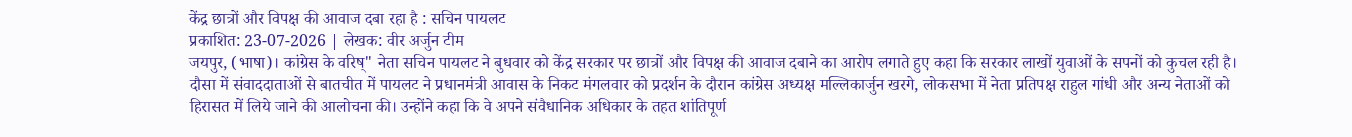केंद्र छात्रों और विपक्ष की आवाज दबा रहा है : सचिन पायलट
प्रकाशित: 23-07-2026 | लेखक: वीर अर्जुन टीम
जयपुर, (भाषा)। कांग्रेस के वरिष्" नेता सचिन पायलट ने बुधवार को केंद्र सरकार पर छात्रों और विपक्ष की आवाज दबाने का आरोप लगाते हुए कहा कि सरकार लाखों युवाओं के सपनों को कुचल रही है।
दौसा में संवाददाताओं से बातचीत में पायलट ने प्रधानमंत्री आवास के निकट मंगलवार को प्रदर्शन के दौरान कांग्रेस अध्यक्ष मल्लिकार्जुन खरगे, लोकसभा में नेता प्रतिपक्ष राहुल गांधी और अन्य नेताओं को हिरासत में लिये जाने की आलोचना की। उन्होंने कहा कि वे अपने संवैधानिक अधिकार के तहत शांतिपूर्ण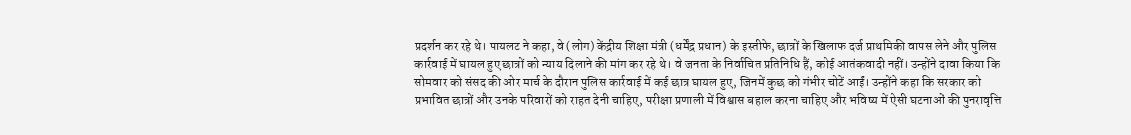प्रदर्शन कर रहे थे। पायलट ने कहा, वे (लोग) केंद्रीय शिक्षा मंत्री (धर्मेंद्र प्रधान) के इस्तीफे, छात्रों के खिलाफ दर्ज प्राथमिकी वापस लेने और पुलिस कार्रवाई में घायल हुए छात्रों को न्याय दिलाने की मांग कर रहे थे। वे जनता के निर्वाचित प्रतिनिधि हैं, कोई आतंकवादी नहीं। उन्होंने दावा किया कि सोमवार को संसद की ओर मार्च के दौरान पुलिस कार्रवाई में कई छात्र घायल हुए, जिनमें कुछ को गंभीर चोटें आईं। उन्होंने कहा कि सरकार को प्रभावित छात्रों और उनके परिवारों को राहत देनी चाहिए, परीक्षा प्रणाली में विश्वास बहाल करना चाहिए और भविष्य में ऐसी घटनाओं की पुनरावृत्ति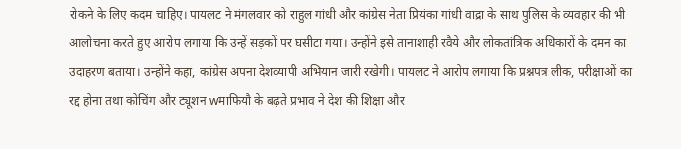रोकने के लिए कदम चाहिए। पायलट ने मंगलवार को राहुल गांधी और कांग्रेस नेता प्रियंका गांधी वाद्रा के साथ पुलिस के व्यवहार की भी आलोचना करते हुए आरोप लगाया कि उन्हें सड़कों पर घसीटा गया। उन्होंने इसे तानाशाही रवैये और लोकतांत्रिक अधिकारों के दमन का उदाहरण बताया। उन्होंने कहा, कांग्रेस अपना देशव्यापी अभियान जारी रखेगी। पायलट ने आरोप लगाया कि प्रश्नपत्र लीक, परीक्षाओं का रद्द होना तथा कोचिंग और ट्यूशन wमाफियौ के बढ़ते प्रभाव ने देश की शिक्षा और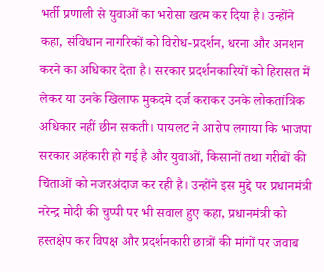भर्ती प्रणाली से युवाओं का भरोसा खत्म कर दिया है। उन्होंने कहा, संविधान नागरिकों को विरोध-प्रदर्शन, धरना और अनशन करने का अधिकार देता है। सरकार प्रदर्शनकारियों को हिरासत में लेकर या उनके खिलाफ मुकदमे दर्ज कराकर उनके लोकतांत्रिक अधिकार नहीं छीन सकती। पायलट ने आरोप लगाया कि भाजपा सरकार अहंकारी हो गई है और युवाओं, किसानों तथा गरीबों की चिंताओं को नजरअंदाज कर रही है। उन्होंने इस मुद्दे पर प्रधानमंत्री नरेन्द्र मोदी की चुप्पी पर भी सवाल हुए कहा, प्रधानमंत्री को हस्तक्षेप कर विपक्ष और प्रदर्शनकारी छात्रों की मांगों पर जवाब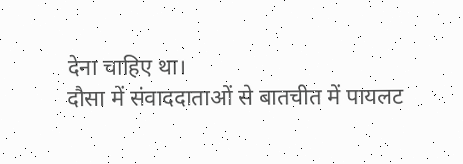देना चाहिए था।
दौसा में संवाददाताओं से बातचीत में पायलट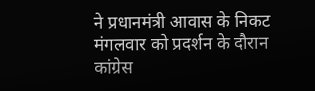ने प्रधानमंत्री आवास के निकट मंगलवार को प्रदर्शन के दौरान कांग्रेस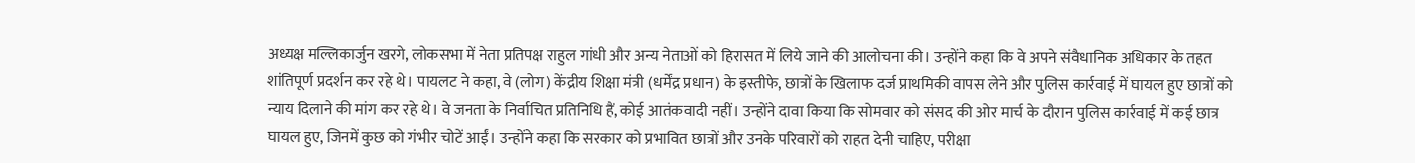अध्यक्ष मल्लिकार्जुन खरगे, लोकसभा में नेता प्रतिपक्ष राहुल गांधी और अन्य नेताओं को हिरासत में लिये जाने की आलोचना की। उन्होंने कहा कि वे अपने संवैधानिक अधिकार के तहत शांतिपूर्ण प्रदर्शन कर रहे थे। पायलट ने कहा, वे (लोग) केंद्रीय शिक्षा मंत्री (धर्मेंद्र प्रधान) के इस्तीफे, छात्रों के खिलाफ दर्ज प्राथमिकी वापस लेने और पुलिस कार्रवाई में घायल हुए छात्रों को न्याय दिलाने की मांग कर रहे थे। वे जनता के निर्वाचित प्रतिनिधि हैं, कोई आतंकवादी नहीं। उन्होंने दावा किया कि सोमवार को संसद की ओर मार्च के दौरान पुलिस कार्रवाई में कई छात्र घायल हुए, जिनमें कुछ को गंभीर चोटें आईं। उन्होंने कहा कि सरकार को प्रभावित छात्रों और उनके परिवारों को राहत देनी चाहिए, परीक्षा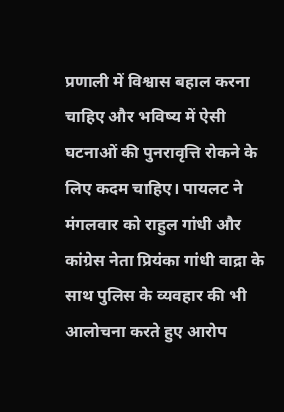प्रणाली में विश्वास बहाल करना चाहिए और भविष्य में ऐसी घटनाओं की पुनरावृत्ति रोकने के लिए कदम चाहिए। पायलट ने मंगलवार को राहुल गांधी और कांग्रेस नेता प्रियंका गांधी वाद्रा के साथ पुलिस के व्यवहार की भी आलोचना करते हुए आरोप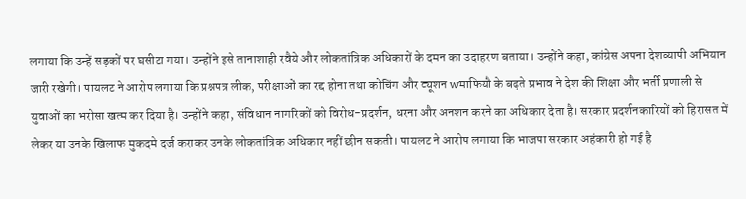लगाया कि उन्हें सड़कों पर घसीटा गया। उन्होंने इसे तानाशाही रवैये और लोकतांत्रिक अधिकारों के दमन का उदाहरण बताया। उन्होंने कहा, कांग्रेस अपना देशव्यापी अभियान जारी रखेगी। पायलट ने आरोप लगाया कि प्रश्नपत्र लीक, परीक्षाओं का रद्द होना तथा कोचिंग और ट्यूशन wमाफियौ के बढ़ते प्रभाव ने देश की शिक्षा और भर्ती प्रणाली से युवाओं का भरोसा खत्म कर दिया है। उन्होंने कहा, संविधान नागरिकों को विरोध-प्रदर्शन, धरना और अनशन करने का अधिकार देता है। सरकार प्रदर्शनकारियों को हिरासत में लेकर या उनके खिलाफ मुकदमे दर्ज कराकर उनके लोकतांत्रिक अधिकार नहीं छीन सकती। पायलट ने आरोप लगाया कि भाजपा सरकार अहंकारी हो गई है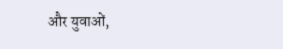और युवाओं,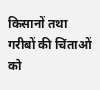किसानों तथा गरीबों की चिंताओं को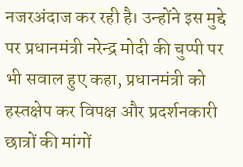नजरअंदाज कर रही है। उन्होंने इस मुद्दे पर प्रधानमंत्री नरेन्द्र मोदी की चुप्पी पर भी सवाल हुए कहा, प्रधानमंत्री को हस्तक्षेप कर विपक्ष और प्रदर्शनकारी छात्रों की मांगों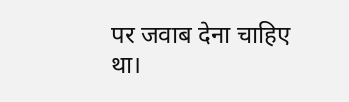पर जवाब देना चाहिए था।